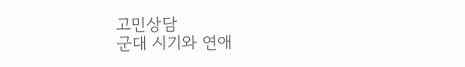고민상담
군대 시기와 연애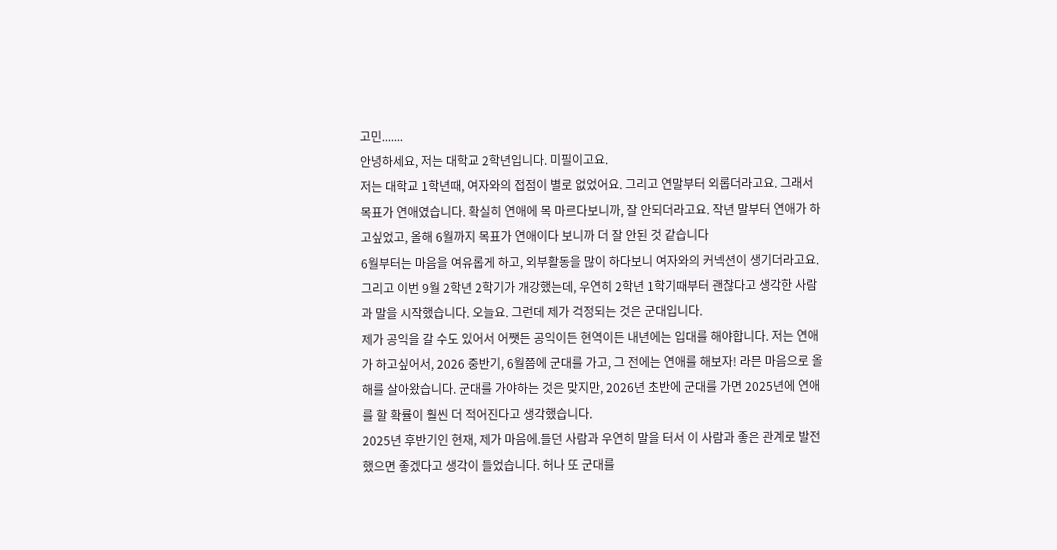고민.......
안녕하세요, 저는 대학교 2학년입니다. 미필이고요.
저는 대학교 1학년때, 여자와의 접점이 별로 없었어요. 그리고 연말부터 외롭더라고요. 그래서 목표가 연애였습니다. 확실히 연애에 목 마르다보니까, 잘 안되더라고요. 작년 말부터 연애가 하고싶었고, 올해 6월까지 목표가 연애이다 보니까 더 잘 안된 것 같습니다
6월부터는 마음을 여유롭게 하고, 외부활동을 많이 하다보니 여자와의 커넥션이 생기더라고요. 그리고 이번 9월 2학년 2학기가 개강했는데, 우연히 2학년 1학기때부터 괜찮다고 생각한 사람과 말을 시작했습니다. 오늘요. 그런데 제가 걱정되는 것은 군대입니다.
제가 공익을 갈 수도 있어서 어쨋든 공익이든 현역이든 내년에는 입대를 해야합니다. 저는 연애가 하고싶어서, 2026 중반기, 6월쯤에 군대를 가고, 그 전에는 연애를 해보자! 라믄 마음으로 올해를 살아왔습니다. 군대를 가야하는 것은 맞지만, 2026년 초반에 군대를 가면 2025년에 연애를 할 확률이 훨씬 더 적어진다고 생각했습니다.
2025년 후반기인 현재, 제가 마음에.들던 사람과 우연히 말을 터서 이 사람과 좋은 관계로 발전했으면 좋겠다고 생각이 들었습니다. 허나 또 군대를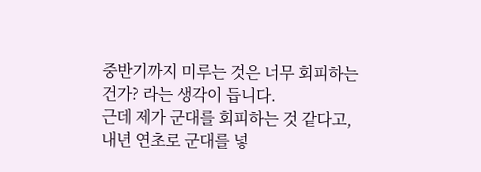중반기까지 미루는 것은 너무 회피하는건가? 라는 생각이 듭니다.
근데 제가 군대를 회피하는 것 같다고, 내년 연초로 군대를 넣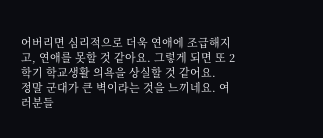어버리면 심리적으로 더욱 연애에 조급해지고, 연애를 못할 것 같아요. 그렇게 되면 또 2학기 학교생활 의욕을 상실할 것 같어요.
정말 군대가 큰 벽이라는 것을 느끼네요. 여러분들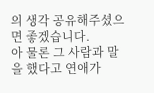의 생각 공유해주셨으면 좋겠습니다.
아 물론 그 사람과 말을 했다고 연애가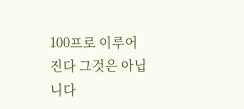100프로 이루어진다 그것은 아닙니다